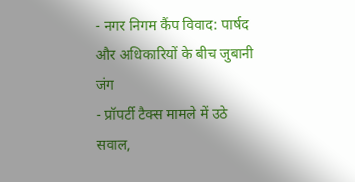- नगर निगम कैंप विवाद: पार्षद और अधिकारियों के बीच जुबानी जंग
- प्रॉपर्टी टैक्स मामले में उठे सवाल,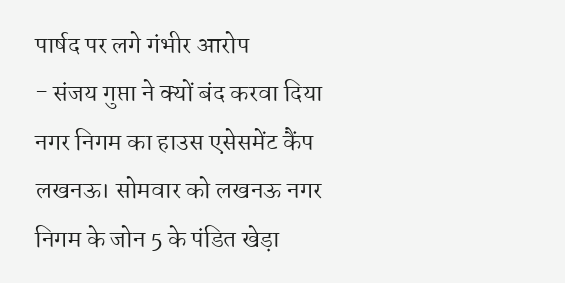पार्षद पर लगे गंभीर आरोप
- संजय गुप्ता ने क्यों बंद करवा दिया नगर निगम का हाउस एसेसमेंट कैंप
लखनऊ। सोमवार को लखनऊ नगर निगम के जोन 5 के पंडित खेड़ा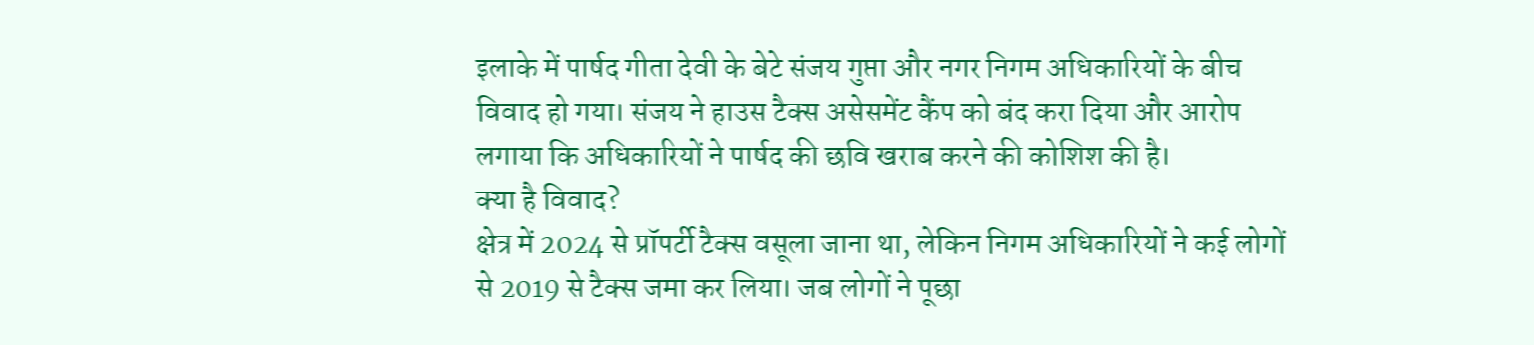इलाके में पार्षद गीता देवी के बेटे संजय गुप्ता और नगर निगम अधिकारियों के बीच विवाद हो गया। संजय ने हाउस टैक्स असेसमेंट कैंप को बंद करा दिया और आरोप लगाया कि अधिकारियों ने पार्षद की छवि खराब करने की कोशिश की है।
क्या है विवाद?
क्षेत्र में 2024 से प्रॉपर्टी टैक्स वसूला जाना था, लेकिन निगम अधिकारियों ने कई लोगों से 2019 से टैक्स जमा कर लिया। जब लोगों ने पूछा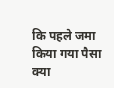कि पहले जमा किया गया पैसा क्या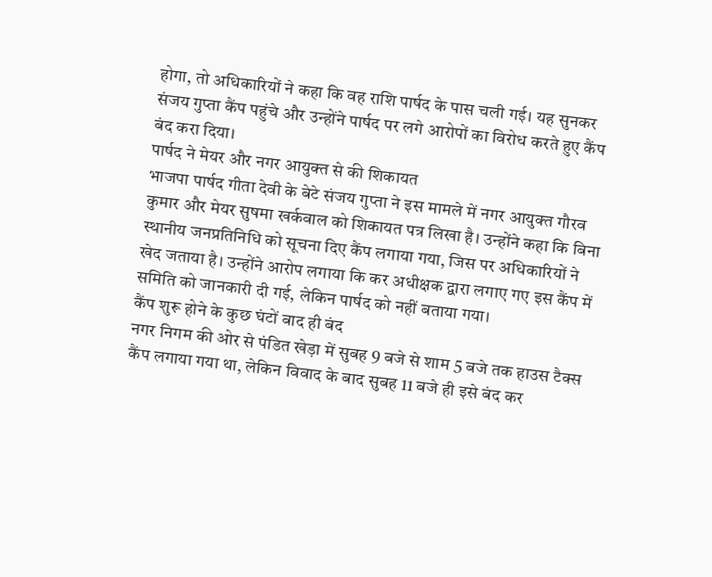होगा, तो अधिकारियों ने कहा कि वह राशि पार्षद के पास चली गई। यह सुनकर संजय गुप्ता कैंप पहुंचे और उन्होंने पार्षद पर लगे आरोपों का विरोध करते हुए कैंप बंद करा दिया।
पार्षद ने मेयर और नगर आयुक्त से की शिकायत
भाजपा पार्षद गीता देवी के बेटे संजय गुप्ता ने इस मामले में नगर आयुक्त गौरव कुमार और मेयर सुषमा खर्कवाल को शिकायत पत्र लिखा है। उन्होंने कहा कि बिना स्थानीय जनप्रतिनिधि को सूचना दिए कैंप लगाया गया, जिस पर अधिकारियों ने खेद जताया है। उन्होंने आरोप लगाया कि कर अधीक्षक द्वारा लगाए गए इस कैंप में समिति को जानकारी दी गई, लेकिन पार्षद को नहीं बताया गया।
कैंप शुरू होने के कुछ घंटों बाद ही बंद
नगर निगम की ओर से पंडित खेड़ा में सुबह 9 बजे से शाम 5 बजे तक हाउस टैक्स कैंप लगाया गया था, लेकिन विवाद के बाद सुबह 11 बजे ही इसे बंद कर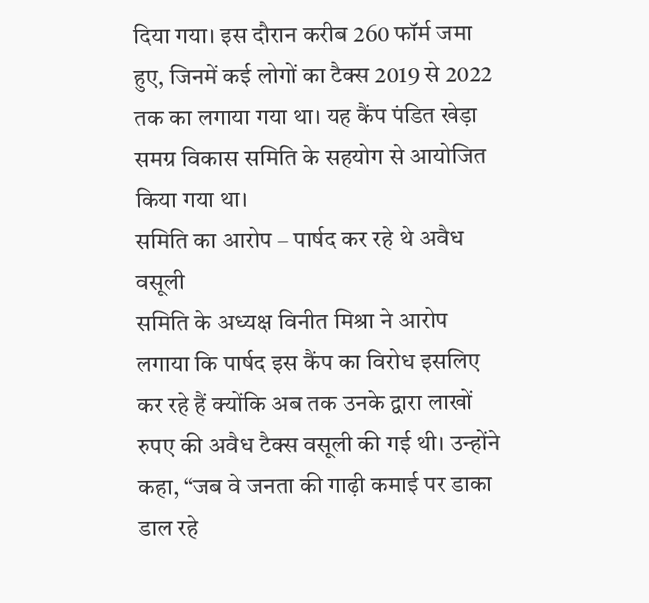दिया गया। इस दौरान करीब 260 फॉर्म जमा हुए, जिनमें कई लोगों का टैक्स 2019 से 2022 तक का लगाया गया था। यह कैंप पंडित खेड़ा समग्र विकास समिति के सहयोग से आयोजित किया गया था।
समिति का आरोप – पार्षद कर रहे थे अवैध वसूली
समिति के अध्यक्ष विनीत मिश्रा ने आरोप लगाया कि पार्षद इस कैंप का विरोध इसलिए कर रहे हैं क्योंकि अब तक उनके द्वारा लाखों रुपए की अवैध टैक्स वसूली की गई थी। उन्होंने कहा, “जब वे जनता की गाढ़ी कमाई पर डाका डाल रहे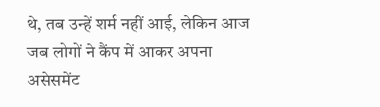थे, तब उन्हें शर्म नहीं आई, लेकिन आज जब लोगों ने कैंप में आकर अपना असेसमेंट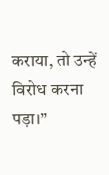कराया, तो उन्हें विरोध करना पड़ा।”